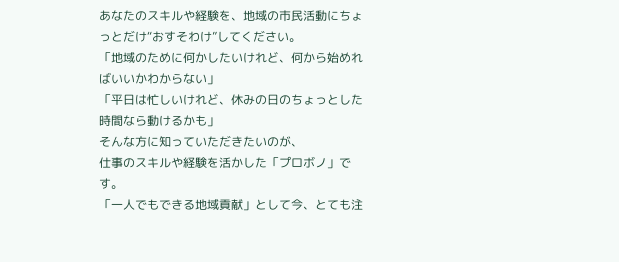あなたのスキルや経験を、地域の市民活動にちょっとだけ“おすそわけ”してください。
「地域のために何かしたいけれど、何から始めればいいかわからない」
「平日は忙しいけれど、休みの日のちょっとした時間なら動けるかも」
そんな方に知っていただきたいのが、
仕事のスキルや経験を活かした「プロボノ」です。
「一人でもできる地域貢献」として今、とても注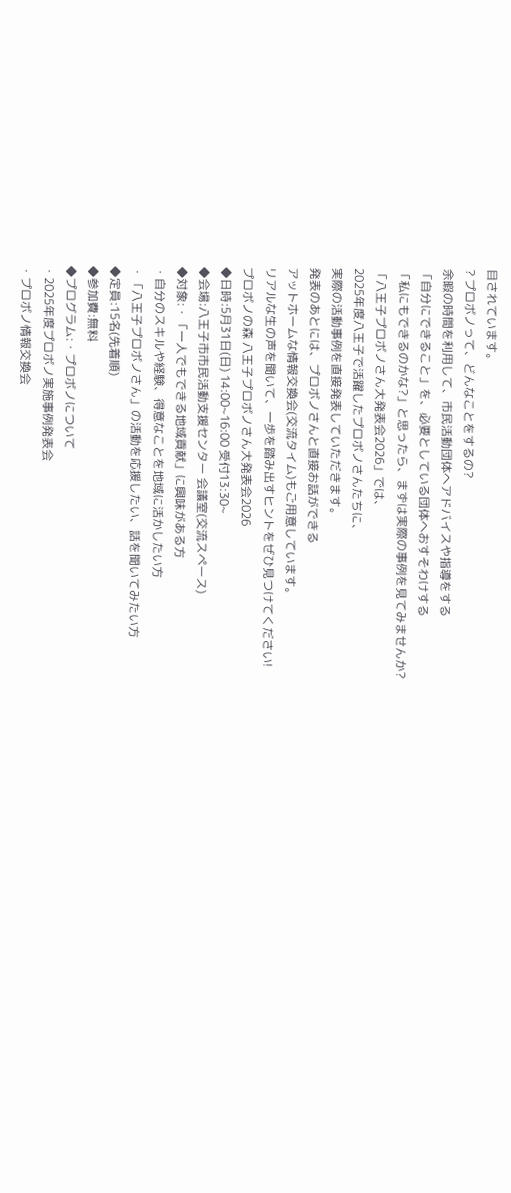目されています。
? プロボノって、どんなことをするの?
余暇の時間を利用して、市民活動団体へアドバイスや指導をする
「自分にできること」を、必要としている団体へおすそわけする
「私にもできるのかな?」と思ったら、まずは実際の事例を見てみませんか?
「八王子プロボノさん大発表会2026」では、
2025年度八王子で活躍したプロボノさんたちに、
実際の活動事例を直接発表していただきます。
発表のあとには、プロボノさんと直接お話ができる
アットホームな情報交換会(交流タイム)もご用意しています。
リアルな生の声を聞いて、一歩を踏み出すヒントをぜひ見つけてください!
プロボノの森 八王子プロボノさん大発表会2026
◆日時:5月31日(日) 14:00~16:00 受付13:30~
◆会場:八王子市市民活動支援センター 会議室(交流スペース)
◆対象:・「一人でもできる地域貢献」に興味がある方
・自分のスキルや経験、得意なことを地域に活かしたい方
・「八王子プロボノさん」の活動を応援したい、話を聞いてみたい方
◆定員:15名(先着順)
◆参加費:無料
◆プログラム:・プロボノについて
・2025年度プロボノ実施事例発表会
・プロボノ情報交換会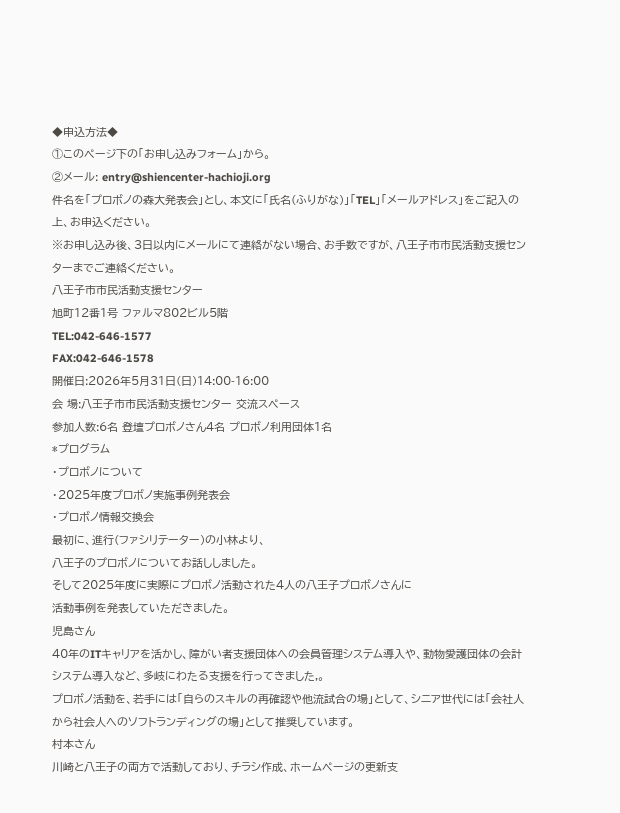◆申込方法◆
①このページ下の「お申し込みフォーム」から。
②メール: entry@shiencenter-hachioji.org
件名を「プロボノの森大発表会」とし、本文に「氏名(ふりがな)」「TEL」「メールアドレス」をご記入の上、お申込ください。
※お申し込み後、3日以内にメールにて連絡がない場合、お手数ですが、八王子市市民活動支援センターまでご連絡ください。
八王子市市民活動支援センター
旭町12番1号 ファルマ802ビル5階
TEL:042-646-1577
FAX:042-646-1578
開催日:2026年5月31日(日)14:00-16:00
会 場:八王子市市民活動支援センター 交流スペース
参加人数:6名 登壇プロボノさん4名 プロボノ利用団体1名
*プログラム
・プロボノについて
・2025年度プロボノ実施事例発表会
・プロボノ情報交換会
最初に、進行(ファシリテーター)の小林より、
八王子のプロボノについてお話ししました。
そして2025年度に実際にプロボノ活動された4人の八王子プロボノさんに
活動事例を発表していただきました。
児島さん
40年のITキャリアを活かし、障がい者支援団体への会員管理システム導入や、動物愛護団体の会計システム導入など、多岐にわたる支援を行ってきました,。
プロボノ活動を、若手には「自らのスキルの再確認や他流試合の場」として、シニア世代には「会社人から社会人へのソフトランディングの場」として推奨しています。
村本さん
川崎と八王子の両方で活動しており、チラシ作成、ホームページの更新支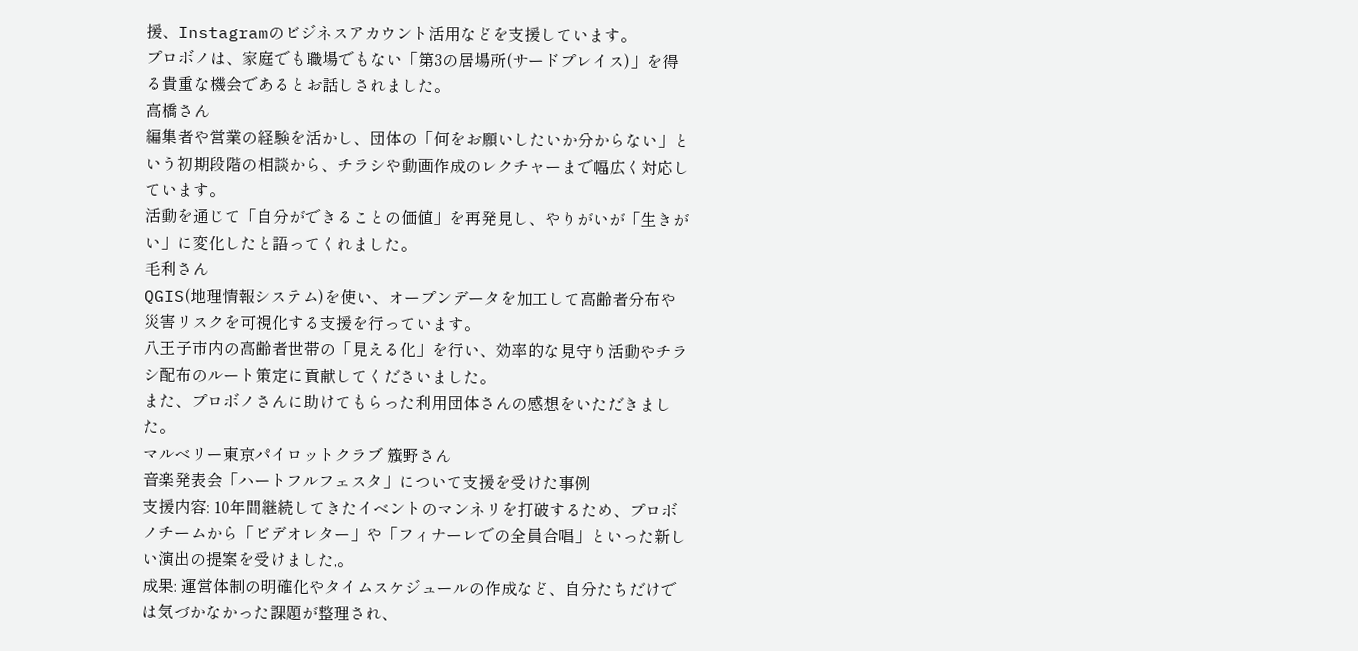援、Instagramのビジネスアカウント活用などを支援しています。
プロボノは、家庭でも職場でもない「第3の居場所(サードプレイス)」を得る貴重な機会であるとお話しされました。
高橋さん
編集者や営業の経験を活かし、団体の「何をお願いしたいか分からない」という初期段階の相談から、チラシや動画作成のレクチャーまで幅広く対応しています。
活動を通じて「自分ができることの価値」を再発見し、やりがいが「生きがい」に変化したと語ってくれました。
毛利さん
QGIS(地理情報システム)を使い、オープンデータを加工して高齢者分布や災害リスクを可視化する支援を行っています。
八王子市内の高齢者世帯の「見える化」を行い、効率的な見守り活動やチラシ配布のルート策定に貢献してくださいました。
また、プロボノさんに助けてもらった利用団体さんの感想をいただきました。
マルベリー東京パイロットクラブ 籏野さん
音楽発表会「ハートフルフェスタ」について支援を受けた事例
支援内容: 10年間継続してきたイベントのマンネリを打破するため、プロボノチームから「ビデオレター」や「フィナーレでの全員合唱」といった新しい演出の提案を受けました,。
成果: 運営体制の明確化やタイムスケジュールの作成など、自分たちだけでは気づかなかった課題が整理され、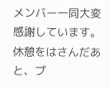メンバー一同大変感謝しています。
休憩をはさんだあと、プ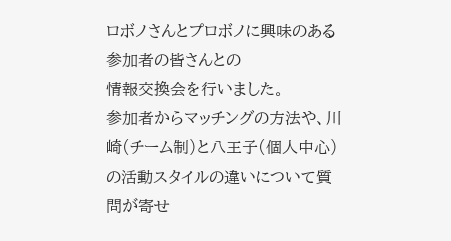ロボノさんとプロボノに興味のある参加者の皆さんとの
情報交換会を行いました。
参加者からマッチングの方法や、川崎(チーム制)と八王子(個人中心)の活動スタイルの違いについて質問が寄せ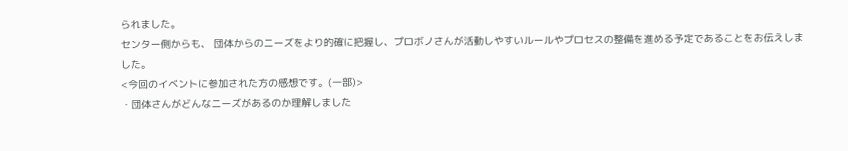られました。
センター側からも、 団体からのニーズをより的確に把握し、プロボノさんが活動しやすいルールやプロセスの整備を進める予定であることをお伝えしました。
<今回のイベントに参加された方の感想です。(一部)>
・団体さんがどんなニーズがあるのか理解しました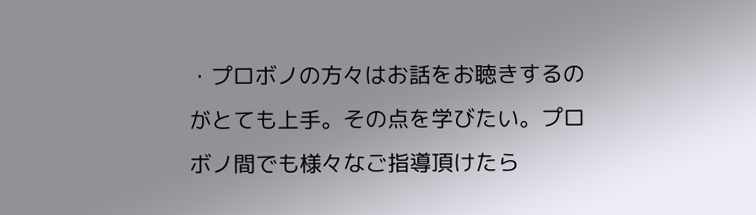・プロボノの方々はお話をお聴きするのがとても上手。その点を学びたい。プロボノ間でも様々なご指導頂けたら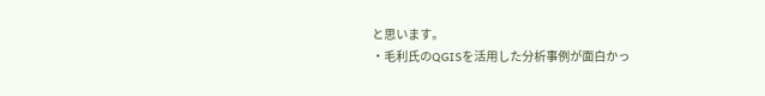と思います。
・毛利氏のQGISを活用した分析事例が面白かっ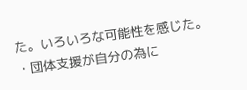た。いろいろな可能性を感じた。
・団体支援が自分の為に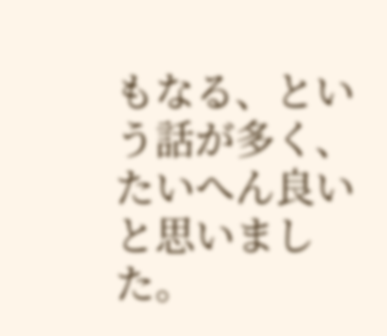もなる、という話が多く、たいへん良いと思いました。